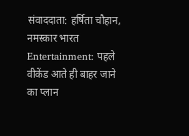संवाददाता: हर्षिता चौहान, नमस्कार भारत
Entertainment: पहले वीकेंड आते ही बाहर जाने का प्लान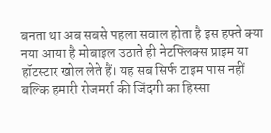बनता था अब सबसे पहला सवाल होता है इस हफ्ते क्या नया आया है मोबाइल उठाते ही नेटफ्लिक्स प्राइम या हॉटस्टार खोल लेते हैं। यह सब सिर्फ टाइम पास नहीं बल्कि हमारी रोजमर्रा की जिंदगी का हिस्सा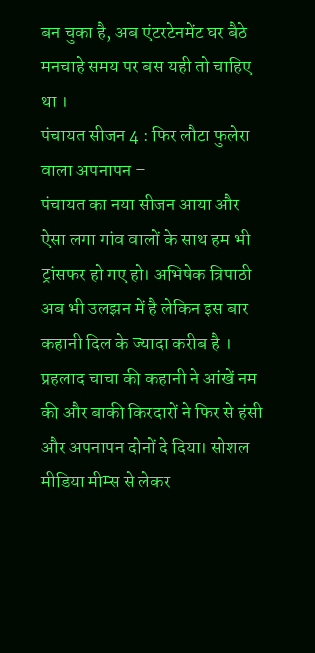बन चुका है, अब एंटरटेनमेंट घर बैठे मनचाहे समय पर बस यही तो चाहिए था ।
पंचायत सीजन 4 : फिर लौटा फुलेरा वाला अपनापन –
पंचायत का नया सीजन आया और ऐसा लगा गांव वालों के साथ हम भी ट्रांसफर हो गए हो। अभिषेक त्रिपाठी अब भी उलझन में है लेकिन इस बार कहानी दिल के ज्यादा करीब है । प्रहलाद चाचा की कहानी ने आंखें नम की और बाकी किरदारों ने फिर से हंसी और अपनापन दोनों दे दिया। सोशल मीडिया मीम्स से लेकर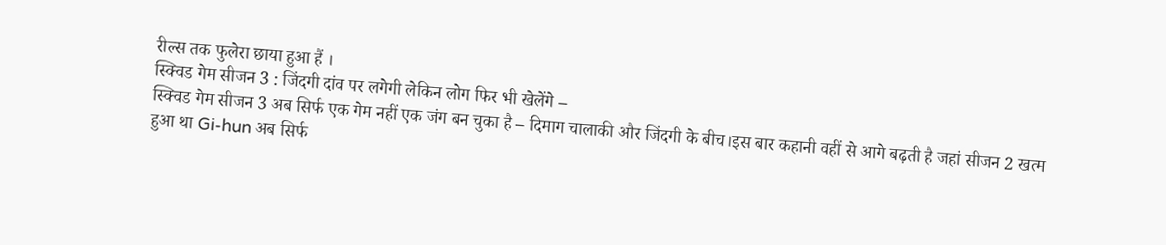रील्स तक फुलेरा छाया हुआ हैं ।
स्क्विड गेम सीजन 3 : जिंदगी दांव पर लगेगी लेकिन लोग फिर भी खेलेंगे –
स्क्विड गेम सीजन 3 अब सिर्फ एक गेम नहीं एक जंग बन चुका है – दिमाग चालाकी और जिंदगी के बीच।इस बार कहानी वहीं से आगे बढ़ती है जहां सीजन 2 खत्म हुआ था Gi-hun अब सिर्फ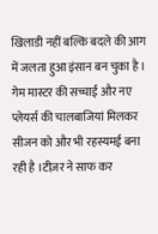खिलाडी नहीं बल्कि बदले की आग में जलता हुआ इंसान बन चुका है । गेम मास्टर की सच्चाई और नए प्लेयर्स की चालबाजियां मिलकर सीजन को और भी रहस्यमई बना रही है ।टीज़र ने साफ कर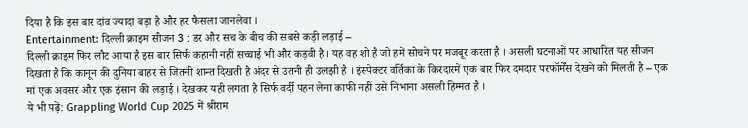दिया है कि इस बार दांव ज्यादा बड़ा है और हर फैसला जानलेवा ।
Entertainment: दिल्ली क्राइम सीजन 3 : डर और सच के बीच की सबसे कड़ी लड़ाई –
दिल्ली क्राइम फिर लौट आया है इस बार सिर्फ कहानी नहीं सच्चाई भी और कड़वी है। यह वह शो है जो हमें सोचने पर मजबूर करता है । असली घटनाओं पर आधारित यह सीजन दिखता है कि कानून की दुनिया बाहर से जितनी शान्त दिखती है अंदर से उतनी ही उलझी है । इंस्पेक्टर वर्तिका के किरदारमें एक बार फिर दमदार परफॉर्मेंस देखने को मिलती है – एक मां एक अवसर और एक इंसान की लड़ाई । देखकर यही लगता है सिर्फ वर्दी पहन लेना काफी नहीं उसे निभाना असली हिम्मत है ।
ये भी पढ़ें: Grappling World Cup 2025 में श्रीराम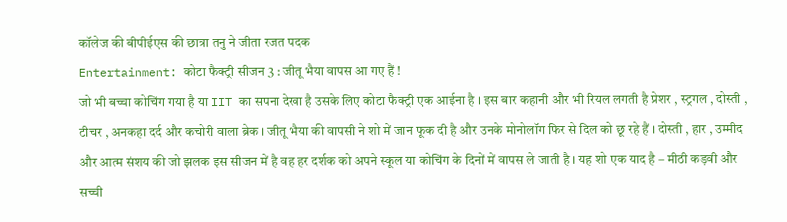कॉलेज की बीपीईएस की छात्रा तनु ने जीता रजत पदक
Entertainment: कोटा फैक्ट्री सीजन 3 : जीतू भैया वापस आ गए हैं !
जो भी बच्चा कोचिंग गया है या IIT का सपना देखा है उसके लिए कोटा फैक्ट्री एक आईना है । इस बार कहानी और भी रियल लगती है प्रेशर , स्ट्रगल , दोस्ती , टीचर , अनकहा दर्द और कचोरी वाला ब्रेक । जीतू भैया की वापसी ने शो में जान फूक दी है और उनके मोनोलॉग फिर से दिल को छू रहे हैं । दोस्ती , हार , उम्मीद और आत्म संशय की जो झलक इस सीजन में है वह हर दर्शक को अपने स्कूल या कोचिंग के दिनों में वापस ले जाती है । यह शो एक याद है – मीठी कड़वी और सच्ची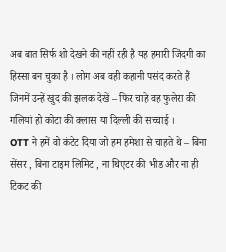अब बात सिर्फ शो देखने की नहीं रही है यह हमारी जिंदगी का हिस्सा बन चुका है । लोग अब वही कहानी पसंद करते हैं जिनमें उन्हें खुद की झलक देखें – फिर चाहे वह फुलेरा की गलियां हो कोटा की क्लास या दिल्ली की सच्चाई ।
OTT ने हमें वो कंटेट दिया जो हम हमेशा से चाहते थे – बिना सेंसर , बिना टाइम लिमिट , ना थिएटर की भीड और ना ही टिकट की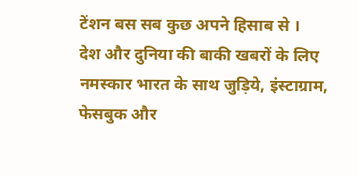टेंशन बस सब कुछ अपने हिसाब से ।
देश और दुनिया की बाकी खबरों के लिए नमस्कार भारत के साथ जुड़िये, इंस्टाग्राम, फेसबुक और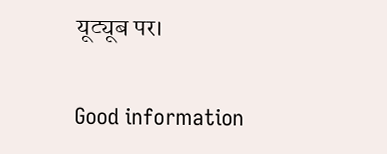यूट्यूब पर।

Good information